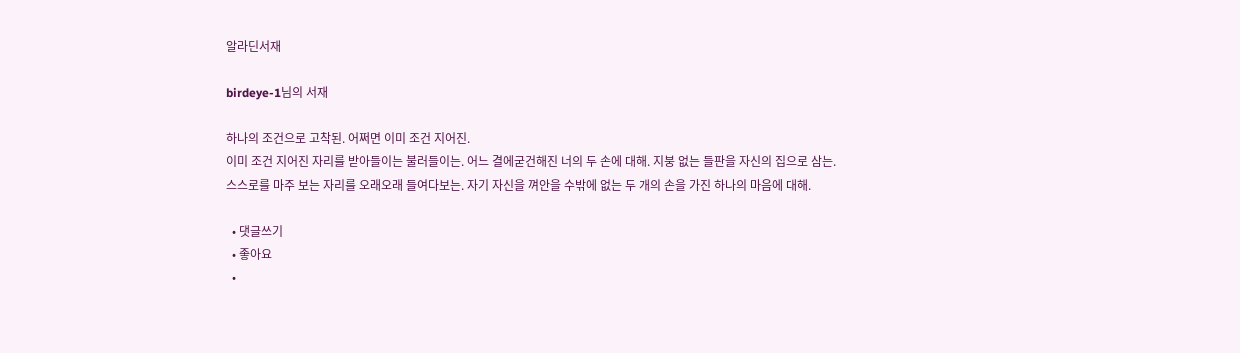알라딘서재

birdeye-1님의 서재

하나의 조건으로 고착된. 어쩌면 이미 조건 지어진.
이미 조건 지어진 자리를 받아들이는 불러들이는. 어느 결에굳건해진 너의 두 손에 대해. 지붕 없는 들판을 자신의 집으로 삼는.
스스로를 마주 보는 자리를 오래오래 들여다보는. 자기 자신을 껴안을 수밖에 없는 두 개의 손을 가진 하나의 마음에 대해.

  • 댓글쓰기
  • 좋아요
  •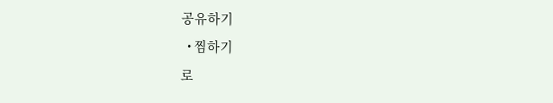공유하기
  • 찜하기
로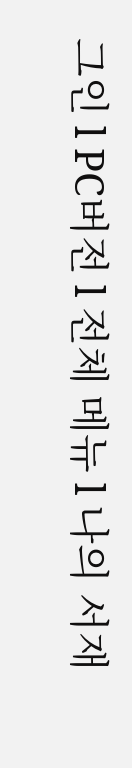그인 l PC버전 l 전체 메뉴 l 나의 서재